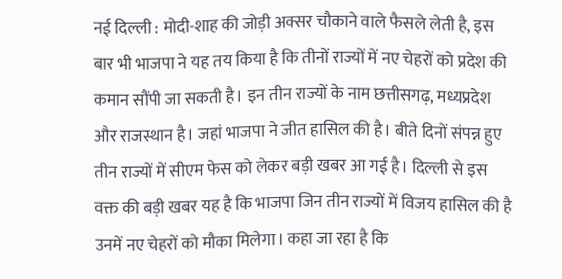नई दिल्ली : मोदी-शाह की जोड़ी अक्सर चौकाने वाले फैसले लेती है, इस बार भी भाजपा ने यह तय किया है कि तीनों राज्यों में नए चेहरों को प्रदेश की कमान सौंपी जा सकती है। इन तीन राज्यों के नाम छत्तीसगढ़, मध्यप्रदेश और राजस्थान है। जहां भाजपा ने जीत हासिल की है। बीते दिनों संपन्न हुए तीन राज्यों में सीएम फेस को लेकर बड़ी खबर आ गई है। दिल्ली से इस वक्त की बड़ी खबर यह है कि भाजपा जिन तीन राज्यों में विजय हासिल की है उनमें नए चेहरों को मौका मिलेगा। कहा जा रहा है कि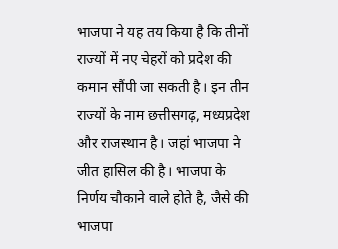भाजपा ने यह तय किया है कि तीनों राज्यों में नए चेहरों को प्रदेश की कमान सौंपी जा सकती है। इन तीन राज्यों के नाम छत्तीसगढ़, मध्यप्रदेश और राजस्थान है। जहां भाजपा ने जीत हासिल की है। भाजपा के निर्णय चौकाने वाले होते है, जैसे की भाजपा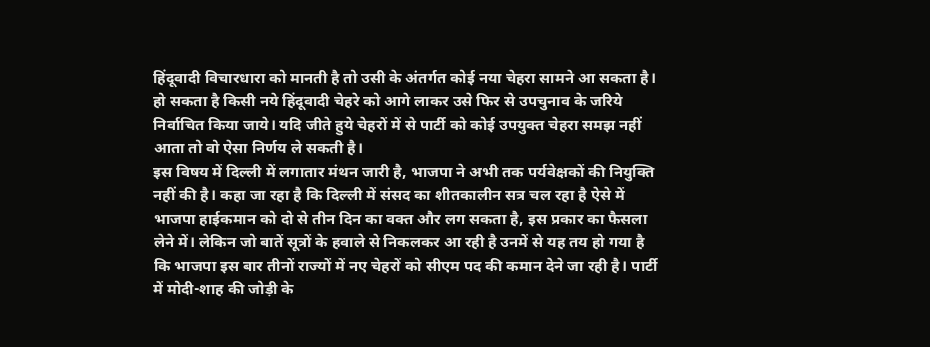हिंदूवादी विचारधारा को मानती है तो उसी के अंतर्गत कोई नया चेहरा सामने आ सकता है। हो सकता है किसी नये हिंदूवादी चेहरे को आगे लाकर उसे फिर से उपचुनाव के जरिये निर्वाचित किया जाये। यदि जीते हुये चेहरों में से पार्टी को कोई उपयुक्त चेहरा समझ नहीं आता तो वो ऐसा निर्णय ले सकती है।
इस विषय में दिल्ली में लगातार मंथन जारी है, भाजपा ने अभी तक पर्यवेक्षकों की नियुक्ति नहीं की है। कहा जा रहा है कि दिल्ली में संसद का शीतकालीन सत्र चल रहा है ऐसे में भाजपा हाईकमान को दो से तीन दिन का वक्त और लग सकता है, इस प्रकार का फैसला लेने में। लेकिन जो बातें सूत्रों के हवाले से निकलकर आ रही है उनमें से यह तय हो गया है कि भाजपा इस बार तीनों राज्यों में नए चेहरों को सीएम पद की कमान देने जा रही है। पार्टी में मोदी-शाह की जोड़ी के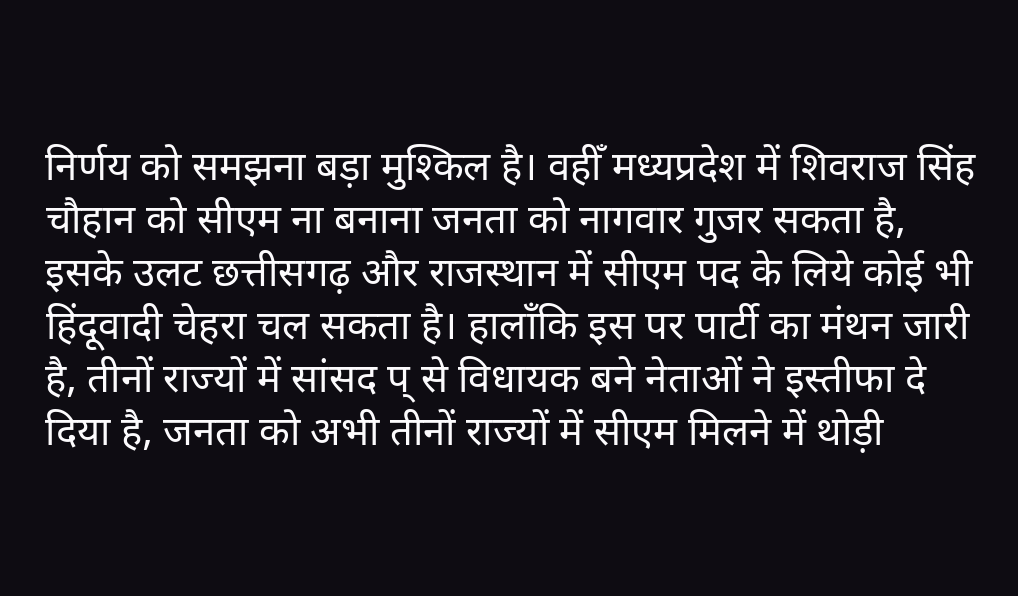निर्णय को समझना बड़ा मुश्किल है। वहीँ मध्यप्रदेश में शिवराज सिंह चौहान को सीएम ना बनाना जनता को नागवार गुजर सकता है, इसके उलट छत्तीसगढ़ और राजस्थान में सीएम पद के लिये कोई भी हिंदूवादी चेहरा चल सकता है। हालाँकि इस पर पार्टी का मंथन जारी है, तीनों राज्यों में सांसद प् से विधायक बने नेताओं ने इस्तीफा दे दिया है, जनता को अभी तीनों राज्यों में सीएम मिलने में थोड़ी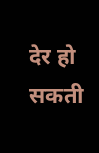देर हो सकती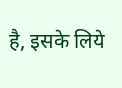है, इसके लिये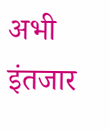अभी इंतजार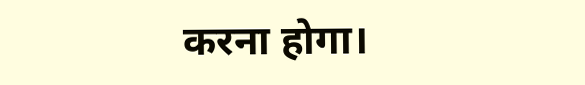करना होगा।